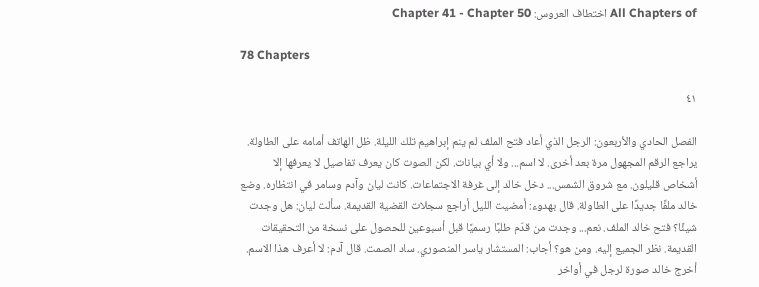All Chapters of اختطاف العروس: Chapter 41 - Chapter 50

78 Chapters

٤١

الفصل الحادي والأربعون: الرجل الذي أعاد فتح الملف لم ينم إبراهيم تلك الليلة. ظل الهاتف أمامه على الطاولة. يراجع الرقم المجهول مرة بعد أخرى. لا اسم... ولا أي بيانات. لكن الصوت كان يعرف تفاصيل لا يعرفها إلا أشخاص قليلون. مع شروق الشمس... دخل خالد إلى غرفة الاجتماعات. كانت ليان وآدم وسامر في انتظاره. وضع خالد ملفًا جديدًا على الطاولة. قال بهدوء: أمضيت الليل أراجع سجلات القضية القديمة. سألت ليان: هل وجدت شيئًا؟ فتح خالد الملف. نعم... وجدت من قدّم طلبًا رسميًا قبل أسبوعين للحصول على نسخة من التحقيقات القديمة. نظر الجميع إليه. ومن هو؟ أجاب: المستشار ياسر المنصوري. ساد الصمت. قال آدم: لا أعرف هذا الاسم. أخرج خالد صورة لرجل في أواخر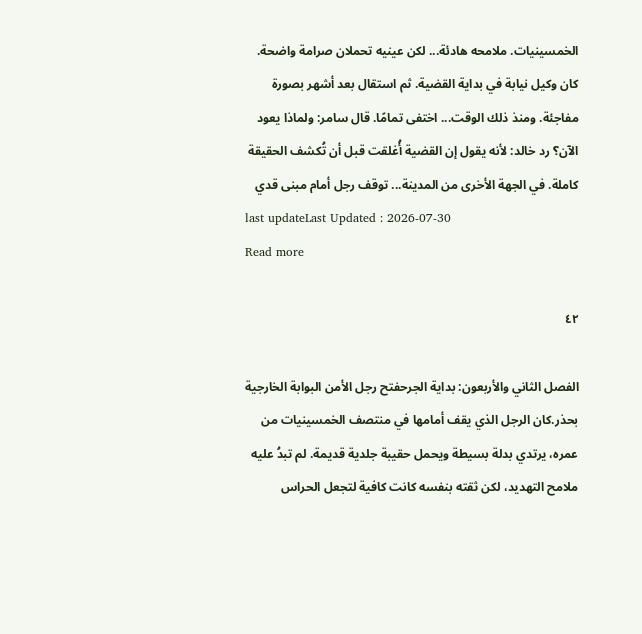الخمسينيات. ملامحه هادئة... لكن عينيه تحملان صرامة واضحة. كان وكيل نيابة في بداية القضية. ثم استقال بعد أشهر بصورة مفاجئة. ومنذ ذلك الوقت... اختفى تمامًا. قال سامر: ولماذا يعود الآن؟ رد خالد: لأنه يقول إن القضية أُغلقت قبل أن تُكشف الحقيقة كاملة. في الجهة الأخرى من المدينة... توقف رجل أمام مبنى قدي
last updateLast Updated : 2026-07-30
Read more

٤٢

الفصل الثاني والأربعون: بداية الجرحفتح رجل الأمن البوابة الخارجية بحذر.كان الرجل الذي يقف أمامها في منتصف الخمسينيات من عمره، يرتدي بدلة بسيطة ويحمل حقيبة جلدية قديمة. لم تبدُ عليه ملامح التهديد، لكن ثقته بنفسه كانت كافية لتجعل الحراس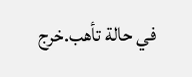في حالة تأهب.خرج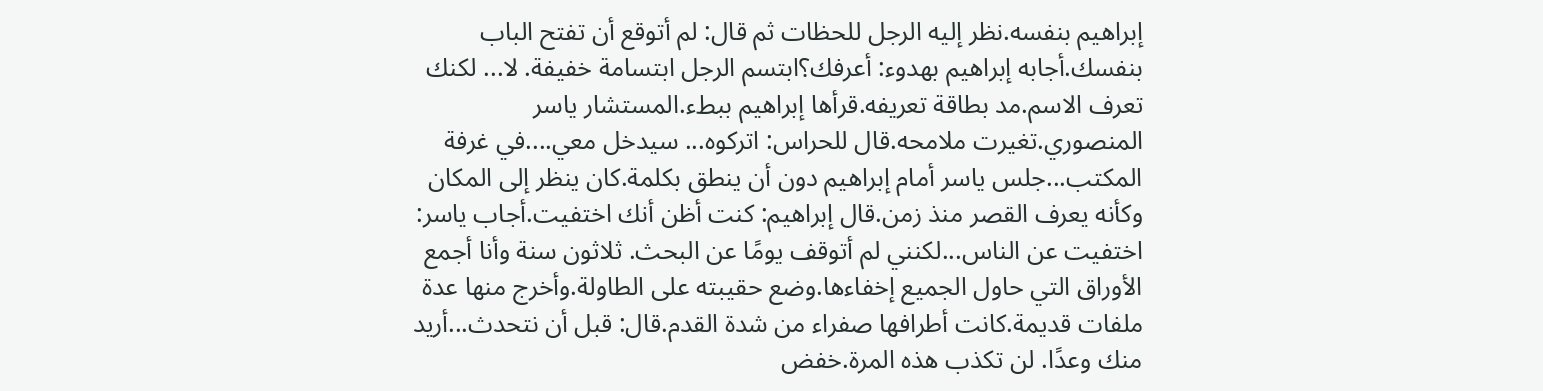إبراهيم بنفسه.نظر إليه الرجل للحظات ثم قال: لم أتوقع أن تفتح الباب بنفسك.أجابه إبراهيم بهدوء: أعرفك؟ابتسم الرجل ابتسامة خفيفة. لا... لكنك تعرف الاسم.مد بطاقة تعريفه.قرأها إبراهيم ببطء.المستشار ياسر المنصوري.تغيرت ملامحه.قال للحراس: اتركوه... سيدخل معي....في غرفة المكتب...جلس ياسر أمام إبراهيم دون أن ينطق بكلمة.كان ينظر إلى المكان وكأنه يعرف القصر منذ زمن.قال إبراهيم: كنت أظن أنك اختفيت.أجاب ياسر: اختفيت عن الناس...لكنني لم أتوقف يومًا عن البحث. ثلاثون سنة وأنا أجمع الأوراق التي حاول الجميع إخفاءها.وضع حقيبته على الطاولة.وأخرج منها عدة ملفات قديمة.كانت أطرافها صفراء من شدة القدم.قال: قبل أن نتحدث...أريد منك وعدًا. لن تكذب هذه المرة.خفض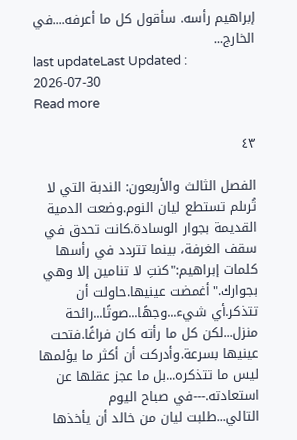إبراهيم رأسه. سأقول كل ما أعرفه....في الخارج...
last updateLast Updated : 2026-07-30
Read more

٤٣

الفصل الثالث والأربعون: الندبة التي لا تُرىلم تستطع ليان النوم.وضعت الدمية القديمة بجوار الوسادة.كانت تحدق في سقف الغرفة، بينما تتردد في رأسها كلمات إبراهيم:"كنتِ لا تنامين إلا وهي بجوارك."أغمضت عينيها.حاولت أن تتذكر.أي شيء...وجهًا...صوتًا...رائحة منزل...لكن كل ما رأته كان فراغًا.فتحت عينيها بسرعة.وأدركت أن أكثر ما يؤلمها ليس ما تتذكره...بل ما عجز عقلها عن استعادته.---في صباح اليوم التالي...طلبت ليان من خالد أن يأخذها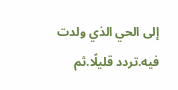إلى الحي الذي ولدت فيه.تردد قليلًا.ثم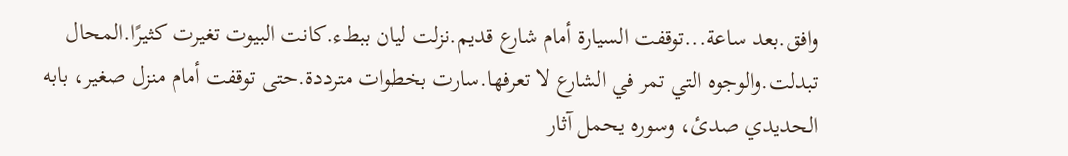وافق.بعد ساعة...توقفت السيارة أمام شارع قديم.نزلت ليان ببطء.كانت البيوت تغيرت كثيرًا.المحال تبدلت.والوجوه التي تمر في الشارع لا تعرفها.سارت بخطوات مترددة.حتى توقفت أمام منزل صغير، بابه الحديدي صدئ، وسوره يحمل آثار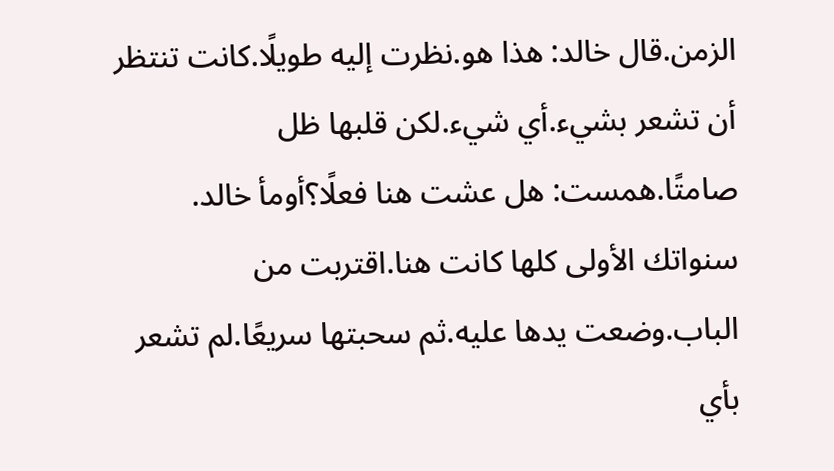الزمن.قال خالد: هذا هو.نظرت إليه طويلًا.كانت تنتظر أن تشعر بشيء.أي شيء.لكن قلبها ظل صامتًا.همست: هل عشت هنا فعلًا؟أومأ خالد. سنواتك الأولى كلها كانت هنا.اقتربت من الباب.وضعت يدها عليه.ثم سحبتها سريعًا.لم تشعر بأي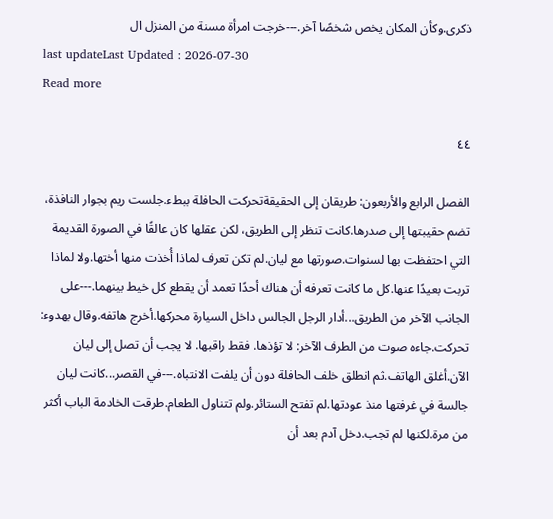ذكرى.وكأن المكان يخص شخصًا آخر.---خرجت امرأة مسنة من المنزل ال
last updateLast Updated : 2026-07-30
Read more

٤٤

الفصل الرابع والأربعون: طريقان إلى الحقيقةتحركت الحافلة ببطء.جلست ريم بجوار النافذة، تضم حقيبتها إلى صدرها.كانت تنظر إلى الطريق، لكن عقلها كان عالقًا في الصورة القديمة التي احتفظت بها لسنوات.صورتها مع ليان.لم تكن تعرف لماذا أُخذت منها أختها.ولا لماذا تربت بعيدًا عنها.كل ما كانت تعرفه أن هناك أحدًا تعمد أن يقطع كل خيط بينهما.---على الجانب الآخر من الطريق...أدار الرجل الجالس داخل السيارة محركها.أخرج هاتفه.وقال بهدوء: تحركت.جاءه صوت من الطرف الآخر: لا تؤذها. فقط راقبها. لا يجب أن تصل إلى ليان الآن.أغلق الهاتف.ثم انطلق خلف الحافلة دون أن يلفت الانتباه.---في القصر...كانت ليان جالسة في غرفتها منذ عودتها.لم تفتح الستائر.ولم تتناول الطعام.طرقت الخادمة الباب أكثر من مرة.لكنها لم تجب.دخل آدم بعد أن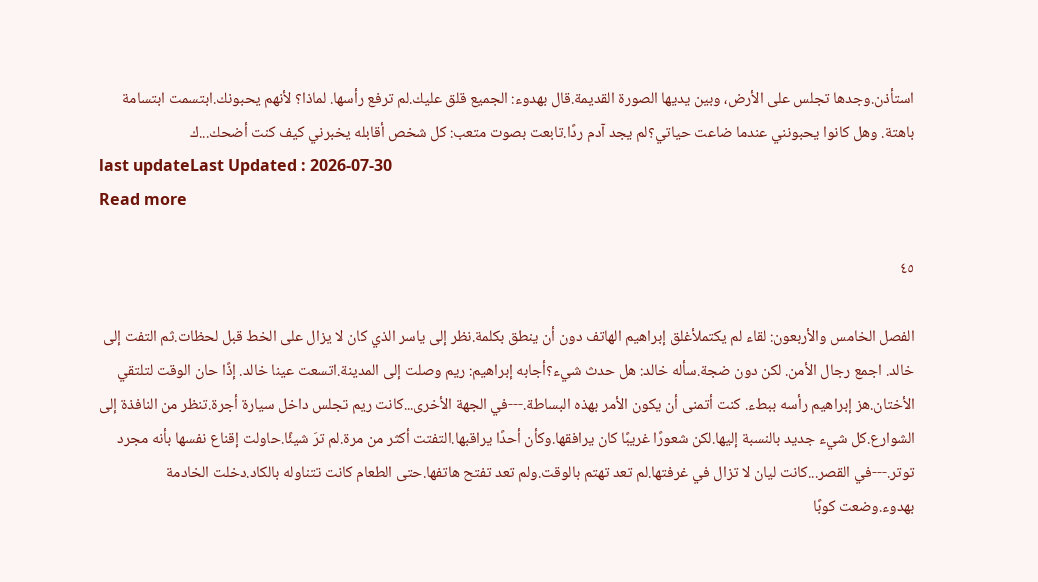استأذن.وجدها تجلس على الأرض، وبين يديها الصورة القديمة.قال بهدوء: الجميع قلق عليك.لم ترفع رأسها. لماذا؟ لأنهم يحبونك.ابتسمت ابتسامة باهتة. وهل كانوا يحبونني عندما ضاعت حياتي؟لم يجد آدم ردًا.تابعت بصوت متعب: كل شخص أقابله يخبرني كيف كنت أضحك...ك
last updateLast Updated : 2026-07-30
Read more

٤٥

الفصل الخامس والأربعون: لقاء لم يكتملأغلق إبراهيم الهاتف دون أن ينطق بكلمة.نظر إلى ياسر الذي كان لا يزال على الخط قبل لحظات.ثم التفت إلى خالد. اجمع رجال الأمن. لكن دون ضجة.سأله خالد: هل حدث شيء؟أجابه إبراهيم: ريم وصلت إلى المدينة.اتسعت عينا خالد. إذًا حان الوقت لتلتقي الأختان.هز إبراهيم رأسه ببطء. كنت أتمنى أن يكون الأمر بهذه البساطة.---في الجهة الأخرى...كانت ريم تجلس داخل سيارة أجرة.تنظر من النافذة إلى الشوارع.كل شيء جديد بالنسبة إليها.لكن شعورًا غريبًا كان يرافقها.وكأن أحدًا يراقبها.التفتت أكثر من مرة.لم ترَ شيئًا.حاولت إقناع نفسها بأنه مجرد توتر.---في القصر...كانت ليان لا تزال في غرفتها.لم تعد تهتم بالوقت.ولم تعد تفتح هاتفها.حتى الطعام كانت تتناوله بالكاد.دخلت الخادمة بهدوء.وضعت كوبًا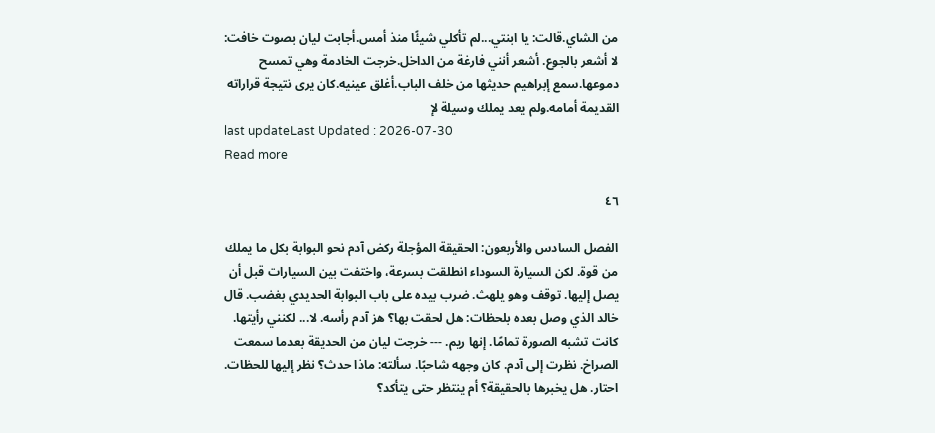من الشاي.قالت: يا ابنتي...لم تأكلي شيئًا منذ أمس.أجابت ليان بصوت خافت: لا أشعر بالجوع. أشعر أنني فارغة من الداخل.خرجت الخادمة وهي تمسح دموعها.سمع إبراهيم حديثها من خلف الباب.أغلق عينيه.كان يرى نتيجة قراراته القديمة أمامه.ولم يعد يملك وسيلة لإ
last updateLast Updated : 2026-07-30
Read more

٤٦

الفصل السادس والأربعون: الحقيقة المؤجلة ركض آدم نحو البوابة بكل ما يملك من قوة. لكن السيارة السوداء انطلقت بسرعة، واختفت بين السيارات قبل أن يصل إليها. توقف وهو يلهث. ضرب بيده على باب البوابة الحديدي بغضب. قال خالد الذي وصل بعده بلحظات: هل لحقت بها؟ هز آدم رأسه. لا... لكنني رأيتها. كانت تشبه الصورة تمامًا. إنها ريم. --- خرجت ليان من الحديقة بعدما سمعت الصراخ. نظرت إلى آدم. كان وجهه شاحبًا. سألته: ماذا حدث؟ نظر إليها للحظات. احتار. هل يخبرها بالحقيقة؟ أم ينتظر حتى يتأكد؟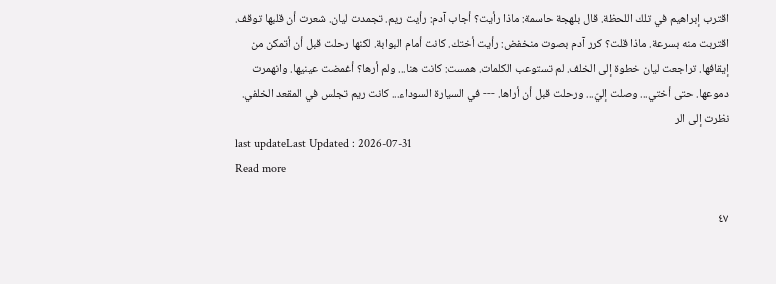اقترب إبراهيم في تلك اللحظة. قال بلهجة حاسمة: ماذا رأيت؟ أجاب آدم: رأيت ريم. تجمدت ليان. شعرت أن قلبها توقف. اقتربت منه بسرعة. ماذا قلت؟ كرر آدم بصوت منخفض: رأيت أختك. كانت أمام البوابة. لكنها رحلت قبل أن أتمكن من إيقافها. تراجعت ليان خطوة إلى الخلف. لم تستوعب الكلمات. همست: كانت هنا... ولم أرها؟ أغمضت عينيها. وانهمرت دموعها. حتى أختي... وصلت إليّ... ورحلت قبل أن أراها. --- في السيارة السوداء... كانت ريم تجلس في المقعد الخلفي. نظرت إلى الر
last updateLast Updated : 2026-07-31
Read more

٤٧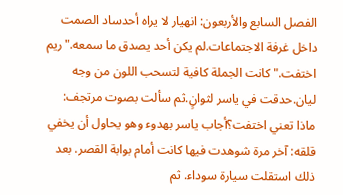الفصل السابع والأربعون: انهيار لا يراه أحدساد الصمت داخل غرفة الاجتماعات.لم يكن أحد يصدق ما سمعه."ريم اختفت."كانت الجملة كافية لتسحب اللون من وجه ليان.حدقت في ياسر لثوانٍ.ثم سألت بصوت مرتجف: ماذا تعني اختفت؟أجاب ياسر بهدوء وهو يحاول أن يخفي قلقه: آخر مرة شوهدت فيها كانت أمام بوابة القصر. بعد ذلك استقلت سيارة سوداء. ثم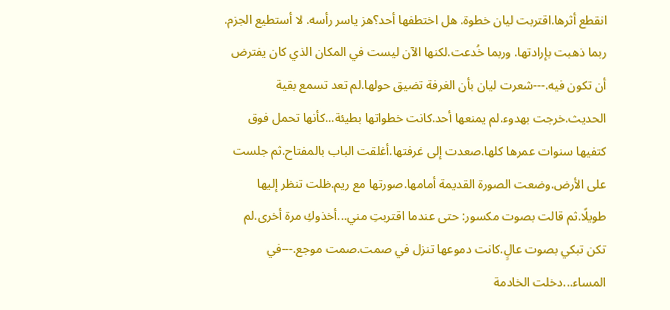انقطع أثرها.اقتربت ليان خطوة. هل اختطفها أحد؟هز ياسر رأسه. لا أستطيع الجزم. ربما ذهبت بإرادتها. وربما خُدعت.لكنها الآن ليست في المكان الذي كان يفترض أن تكون فيه.---شعرت ليان بأن الغرفة تضيق حولها.لم تعد تسمع بقية الحديث.خرجت بهدوء.لم يمنعها أحد.كانت خطواتها بطيئة...كأنها تحمل فوق كتفيها سنوات عمرها كلها.صعدت إلى غرفتها.أغلقت الباب بالمفتاح.ثم جلست على الأرض.وضعت الصورة القديمة أمامها.صورتها مع ريم.ظلت تنظر إليها طويلًا.ثم قالت بصوت مكسور: حتى عندما اقتربتِ مني...أخذوكِ مرة أخرى.لم تكن تبكي بصوت عالٍ.كانت دموعها تنزل في صمت.صمت موجع.---في المساء...دخلت الخادمة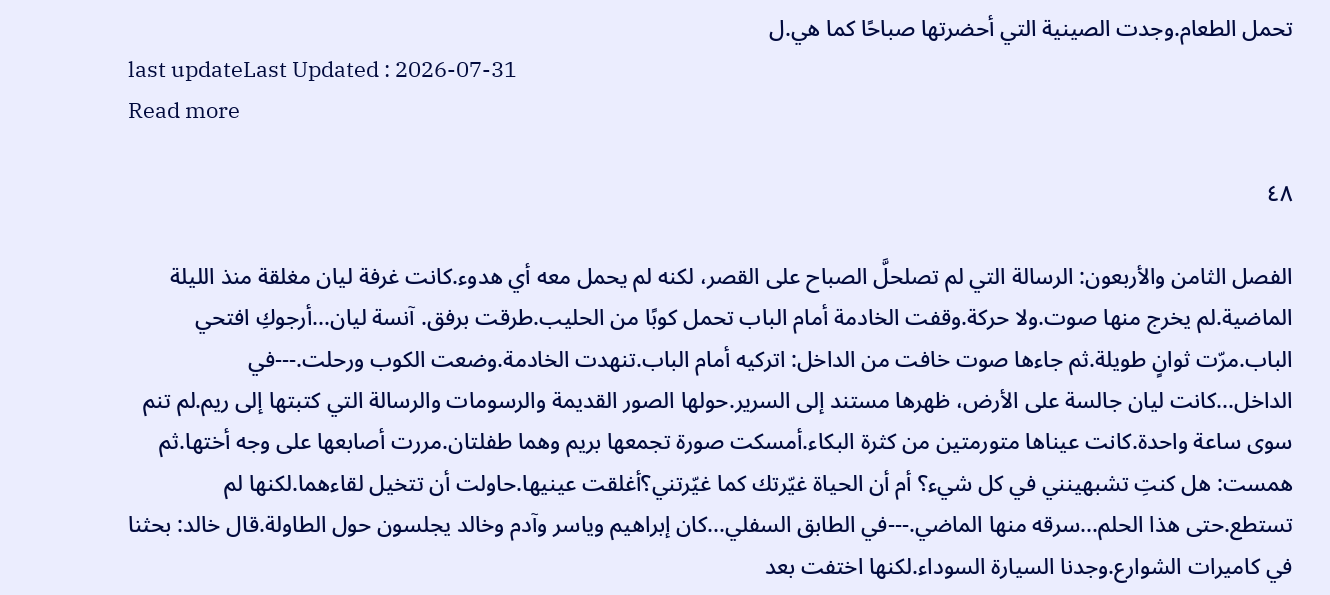تحمل الطعام.وجدت الصينية التي أحضرتها صباحًا كما هي.ل
last updateLast Updated : 2026-07-31
Read more

٤٨

الفصل الثامن والأربعون: الرسالة التي لم تصلحلَّ الصباح على القصر، لكنه لم يحمل معه أي هدوء.كانت غرفة ليان مغلقة منذ الليلة الماضية.لم يخرج منها صوت.ولا حركة.وقفت الخادمة أمام الباب تحمل كوبًا من الحليب.طرقت برفق. آنسة ليان...أرجوكِ افتحي الباب.مرّت ثوانٍ طويلة.ثم جاءها صوت خافت من الداخل: اتركيه أمام الباب.تنهدت الخادمة.وضعت الكوب ورحلت.---في الداخل...كانت ليان جالسة على الأرض، ظهرها مستند إلى السرير.حولها الصور القديمة والرسومات والرسالة التي كتبتها إلى ريم.لم تنم سوى ساعة واحدة.كانت عيناها متورمتين من كثرة البكاء.أمسكت صورة تجمعها بريم وهما طفلتان.مررت أصابعها على وجه أختها.ثم همست: هل كنتِ تشبهينني في كل شيء؟ أم أن الحياة غيّرتك كما غيّرتني؟أغلقت عينيها.حاولت أن تتخيل لقاءهما.لكنها لم تستطع.حتى هذا الحلم...سرقه منها الماضي.---في الطابق السفلي...كان إبراهيم وياسر وآدم وخالد يجلسون حول الطاولة.قال خالد: بحثنا في كاميرات الشوارع.وجدنا السيارة السوداء.لكنها اختفت بعد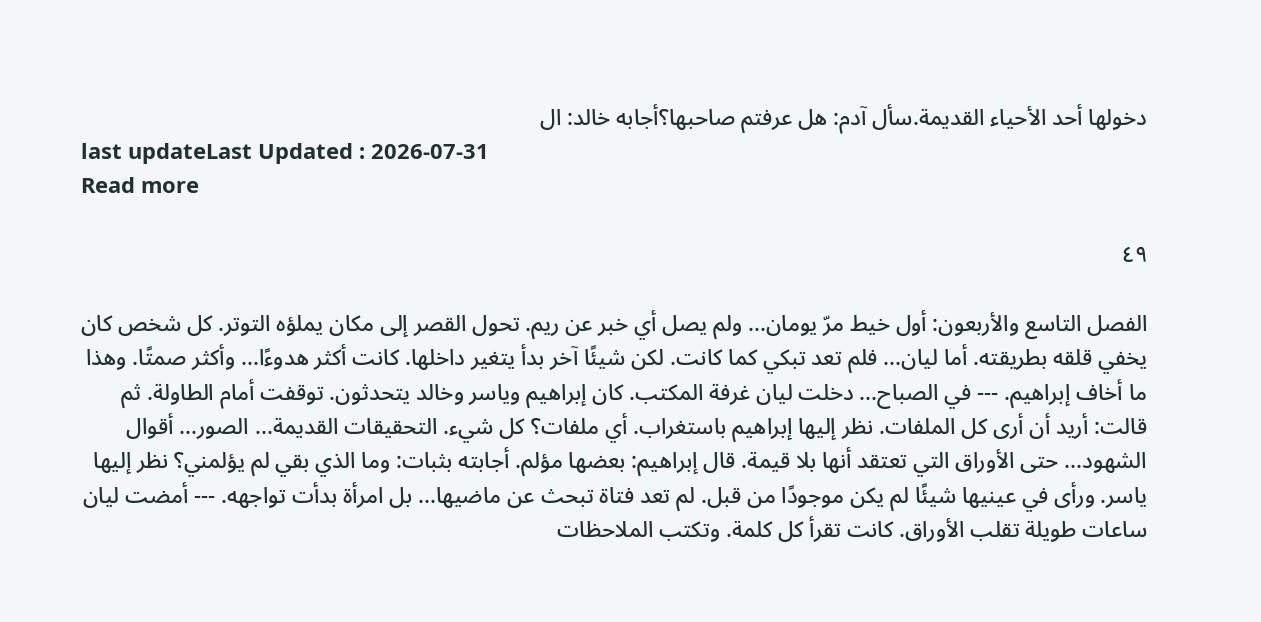دخولها أحد الأحياء القديمة.سأل آدم: هل عرفتم صاحبها؟أجابه خالد: ال
last updateLast Updated : 2026-07-31
Read more

٤٩

الفصل التاسع والأربعون: أول خيط مرّ يومان... ولم يصل أي خبر عن ريم. تحول القصر إلى مكان يملؤه التوتر. كل شخص كان يخفي قلقه بطريقته. أما ليان... فلم تعد تبكي كما كانت. لكن شيئًا آخر بدأ يتغير داخلها. كانت أكثر هدوءًا... وأكثر صمتًا. وهذا ما أخاف إبراهيم. --- في الصباح... دخلت ليان غرفة المكتب. كان إبراهيم وياسر وخالد يتحدثون. توقفت أمام الطاولة. ثم قالت: أريد أن أرى كل الملفات. نظر إليها إبراهيم باستغراب. أي ملفات؟ كل شيء. التحقيقات القديمة... الصور... أقوال الشهود... حتى الأوراق التي تعتقد أنها بلا قيمة. قال إبراهيم: بعضها مؤلم. أجابته بثبات: وما الذي بقي لم يؤلمني؟ نظر إليها ياسر. ورأى في عينيها شيئًا لم يكن موجودًا من قبل. لم تعد فتاة تبحث عن ماضيها... بل امرأة بدأت تواجهه. --- أمضت ليان ساعات طويلة تقلب الأوراق. كانت تقرأ كل كلمة. وتكتب الملاحظات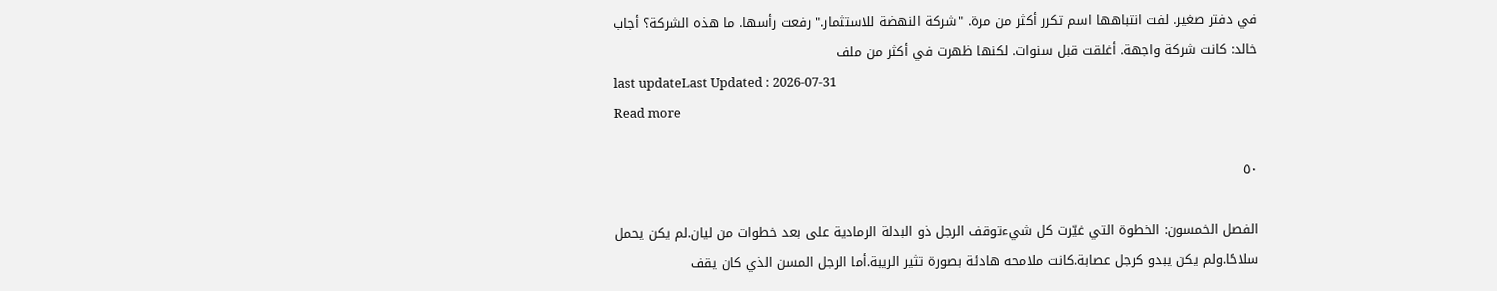في دفتر صغير. لفت انتباهها اسم تكرر أكثر من مرة. "شركة النهضة للاستثمار." رفعت رأسها. ما هذه الشركة؟ أجاب خالد: كانت شركة واجهة. أغلقت قبل سنوات. لكنها ظهرت في أكثر من ملف
last updateLast Updated : 2026-07-31
Read more

٥٠

الفصل الخمسون: الخطوة التي غيّرت كل شيءتوقف الرجل ذو البدلة الرمادية على بعد خطوات من ليان.لم يكن يحمل سلاحًا.ولم يكن يبدو كرجل عصابة.كانت ملامحه هادئة بصورة تثير الريبة.أما الرجل المسن الذي كان يقف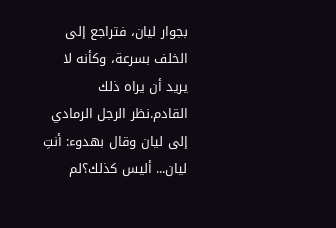بجوار ليان، فتراجع إلى الخلف بسرعة، وكأنه لا يريد أن يراه ذلك القادم.نظر الرجل الرمادي إلى ليان وقال بهدوء: أنتِ ليان... أليس كذلك؟لم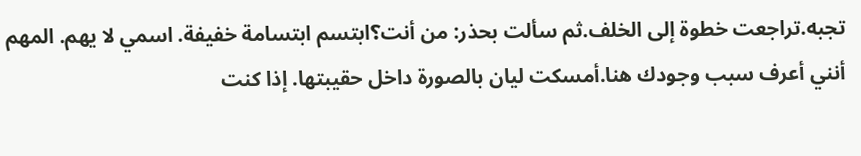تجبه.تراجعت خطوة إلى الخلف.ثم سألت بحذر: من أنت؟ابتسم ابتسامة خفيفة. اسمي لا يهم. المهم أنني أعرف سبب وجودك هنا.أمسكت ليان بالصورة داخل حقيبتها. إذا كنت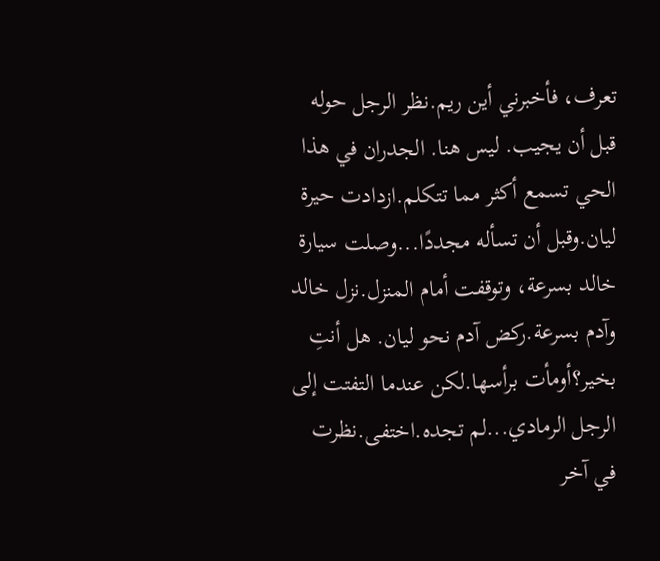تعرف، فأخبرني أين ريم.نظر الرجل حوله قبل أن يجيب. ليس هنا. الجدران في هذا الحي تسمع أكثر مما تتكلم.ازدادت حيرة ليان.وقبل أن تسأله مجددًا...وصلت سيارة خالد بسرعة، وتوقفت أمام المنزل.نزل خالد وآدم بسرعة.ركض آدم نحو ليان. هل أنتِ بخير؟أومأت برأسها.لكن عندما التفتت إلى الرجل الرمادي...لم تجده.اختفى.نظرت في آخر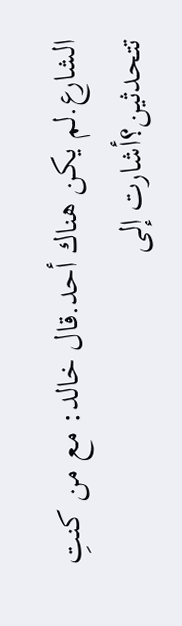الشارع.لم يكن هناك أحد.قال خالد: مع من كنتِ تتحدثين؟أشارت إلى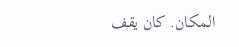المكان. كان يقف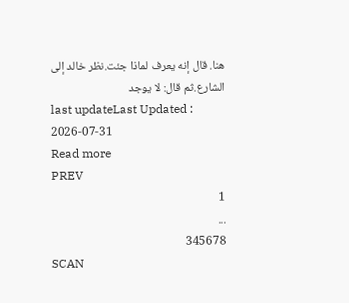هنا. قال إنه يعرف لماذا جئت.نظر خالد إلى الشارع.ثم قال: لا يوجد
last updateLast Updated : 2026-07-31
Read more
PREV
1
...
345678
SCAN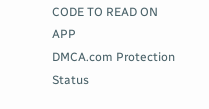CODE TO READ ON APP
DMCA.com Protection Status